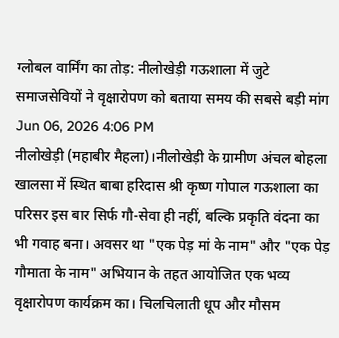ग्लोबल वार्मिंग का तोड़: नीलोखेड़ी गऊशाला में जुटे समाजसेवियों ने वृक्षारोपण को बताया समय की सबसे बड़ी मांग
Jun 06, 2026 4:06 PM
नीलोखेड़ी (महाबीर मैहला)।नीलोखेड़ी के ग्रामीण अंचल बोहला खालसा में स्थित बाबा हरिदास श्री कृष्ण गोपाल गऊशाला का परिसर इस बार सिर्फ गौ-सेवा ही नहीं, बल्कि प्रकृति वंदना का भी गवाह बना। अवसर था "एक पेड़ मां के नाम" और "एक पेड़ गौमाता के नाम" अभियान के तहत आयोजित एक भव्य वृक्षारोपण कार्यक्रम का। चिलचिलाती धूप और मौसम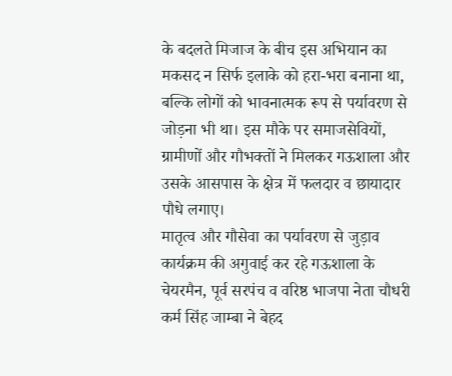के बदलते मिजाज के बीच इस अभियान का मकसद न सिर्फ इलाके को हरा-भरा बनाना था, बल्कि लोगों को भावनात्मक रूप से पर्यावरण से जोड़ना भी था। इस मौके पर समाजसेवियों, ग्रामीणों और गौभक्तों ने मिलकर गऊशाला और उसके आसपास के क्षेत्र में फलदार व छायादार पौधे लगाए।
मातृत्व और गौसेवा का पर्यावरण से जुड़ाव
कार्यक्रम की अगुवाई कर रहे गऊशाला के चेयरमैन, पूर्व सरपंच व वरिष्ठ भाजपा नेता चौधरी कर्म सिंह जाम्बा ने बेहद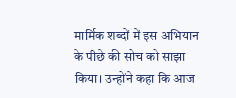मार्मिक शब्दों में इस अभियान के पीछे की सोच को साझा किया। उन्होंने कहा कि आज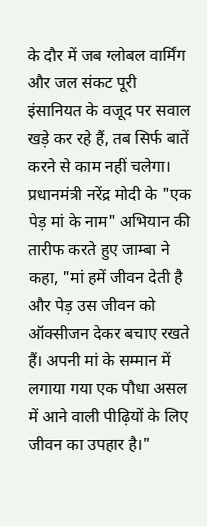के दौर में जब ग्लोबल वार्मिंग और जल संकट पूरी इंसानियत के वजूद पर सवाल खड़े कर रहे हैं, तब सिर्फ बातें करने से काम नहीं चलेगा।
प्रधानमंत्री नरेंद्र मोदी के "एक पेड़ मां के नाम" अभियान की तारीफ करते हुए जाम्बा ने कहा, "मां हमें जीवन देती है और पेड़ उस जीवन को ऑक्सीजन देकर बचाए रखते हैं। अपनी मां के सम्मान में लगाया गया एक पौधा असल में आने वाली पीढ़ियों के लिए जीवन का उपहार है।"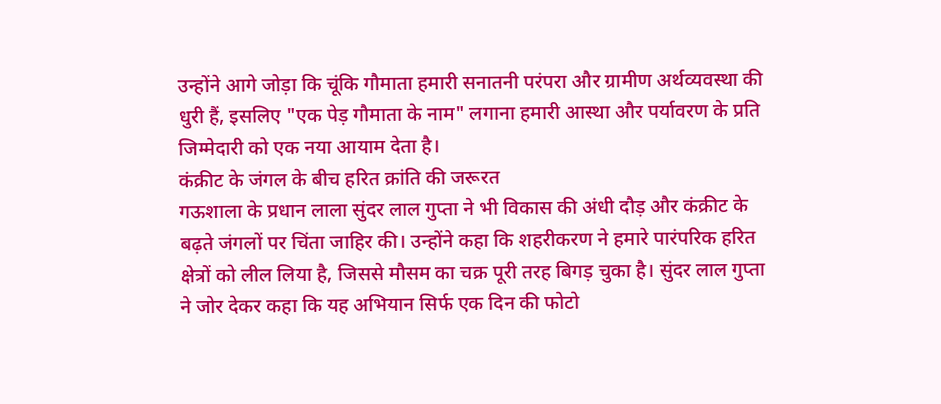उन्होंने आगे जोड़ा कि चूंकि गौमाता हमारी सनातनी परंपरा और ग्रामीण अर्थव्यवस्था की धुरी हैं, इसलिए "एक पेड़ गौमाता के नाम" लगाना हमारी आस्था और पर्यावरण के प्रति जिम्मेदारी को एक नया आयाम देता है।
कंक्रीट के जंगल के बीच हरित क्रांति की जरूरत
गऊशाला के प्रधान लाला सुंदर लाल गुप्ता ने भी विकास की अंधी दौड़ और कंक्रीट के बढ़ते जंगलों पर चिंता जाहिर की। उन्होंने कहा कि शहरीकरण ने हमारे पारंपरिक हरित क्षेत्रों को लील लिया है, जिससे मौसम का चक्र पूरी तरह बिगड़ चुका है। सुंदर लाल गुप्ता ने जोर देकर कहा कि यह अभियान सिर्फ एक दिन की फोटो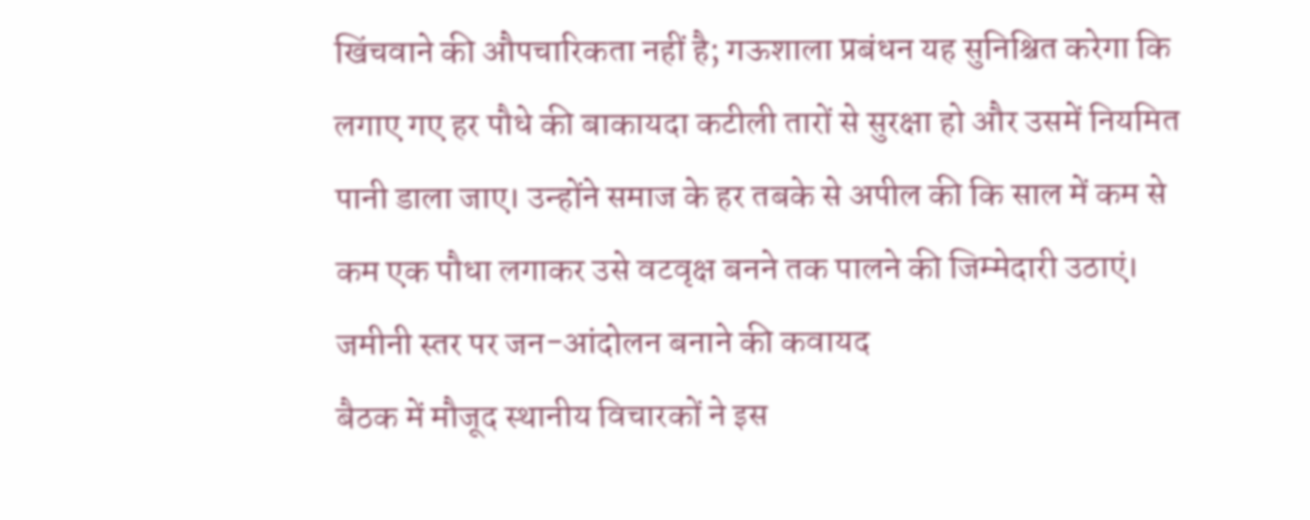खिंचवाने की औपचारिकता नहीं है; गऊशाला प्रबंधन यह सुनिश्चित करेगा कि लगाए गए हर पौधे की बाकायदा कटीली तारों से सुरक्षा हो और उसमें नियमित पानी डाला जाए। उन्होंने समाज के हर तबके से अपील की कि साल में कम से कम एक पौधा लगाकर उसे वटवृक्ष बनने तक पालने की जिम्मेदारी उठाएं।
जमीनी स्तर पर जन-आंदोलन बनाने की कवायद
बैठक में मौजूद स्थानीय विचारकों ने इस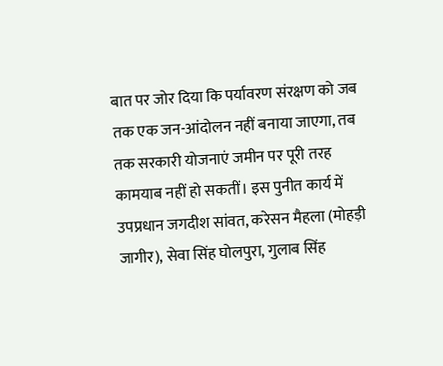बात पर जोर दिया कि पर्यावरण संरक्षण को जब तक एक जन-आंदोलन नहीं बनाया जाएगा, तब तक सरकारी योजनाएं जमीन पर पूरी तरह कामयाब नहीं हो सकतीं। इस पुनीत कार्य में उपप्रधान जगदीश सांवत, करेसन मैहला (मोहड़ी जागीर), सेवा सिंह घोलपुरा, गुलाब सिंह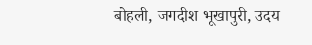बोहली, जगदीश भूखापुरी, उदय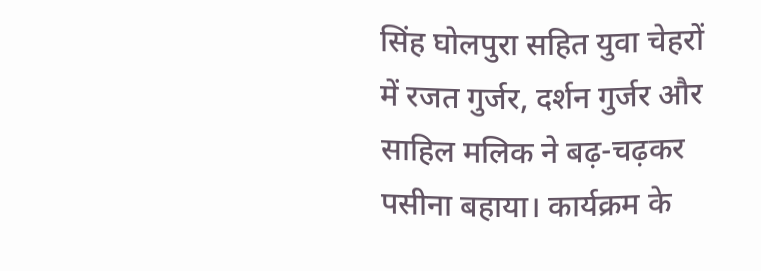सिंह घोलपुरा सहित युवा चेहरों में रजत गुर्जर, दर्शन गुर्जर और साहिल मलिक ने बढ़-चढ़कर पसीना बहाया। कार्यक्रम के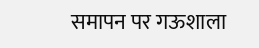समापन पर गऊशाला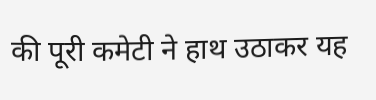की पूरी कमेटी ने हाथ उठाकर यह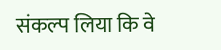संकल्प लिया कि वे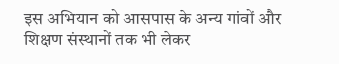इस अभियान को आसपास के अन्य गांवों और शिक्षण संस्थानों तक भी लेकर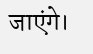जाएंगे।